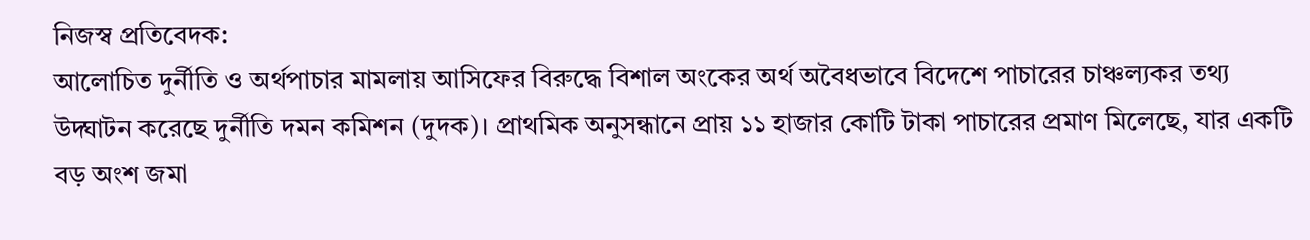নিজস্ব প্রতিবেদক:
আলোচিত দুর্নীতি ও অর্থপাচার মামলায় আসিফের বিরুদ্ধে বিশাল অংকের অর্থ অবৈধভাবে বিদেশে পাচারের চাঞ্চল্যকর তথ্য উদ্ঘাটন করেছে দুর্নীতি দমন কমিশন (দুদক)। প্রাথমিক অনুসন্ধানে প্রায় ১১ হাজার কোটি টাকা পাচারের প্রমাণ মিলেছে, যার একটি বড় অংশ জমা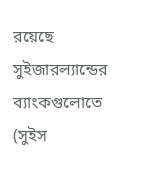রয়েছে সুইজারল্যান্ডের ব্যাংকগুলোতে (সুইস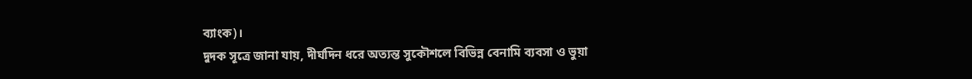ব্যাংক)।
দুদক সূত্রে জানা যায়, দীর্ঘদিন ধরে অত্যন্ত সুকৌশলে বিভিন্ন বেনামি ব্যবসা ও ভুয়া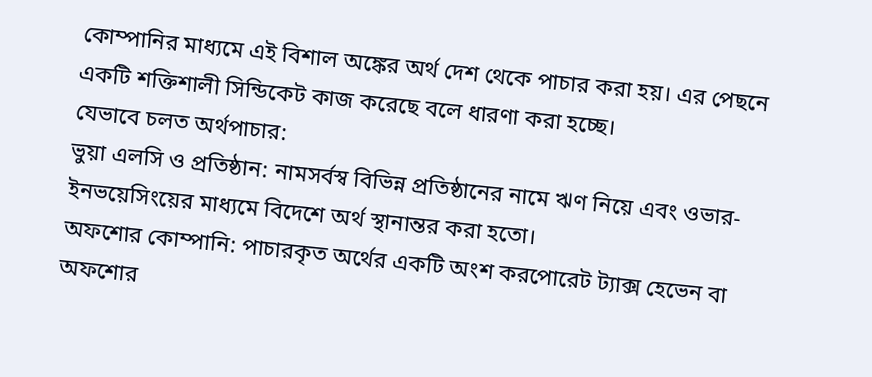কোম্পানির মাধ্যমে এই বিশাল অঙ্কের অর্থ দেশ থেকে পাচার করা হয়। এর পেছনে একটি শক্তিশালী সিন্ডিকেট কাজ করেছে বলে ধারণা করা হচ্ছে।
যেভাবে চলত অর্থপাচার:
ভুয়া এলসি ও প্রতিষ্ঠান: নামসর্বস্ব বিভিন্ন প্রতিষ্ঠানের নামে ঋণ নিয়ে এবং ওভার-ইনভয়েসিংয়ের মাধ্যমে বিদেশে অর্থ স্থানান্তর করা হতো।
অফশোর কোম্পানি: পাচারকৃত অর্থের একটি অংশ করপোরেট ট্যাক্স হেভেন বা অফশোর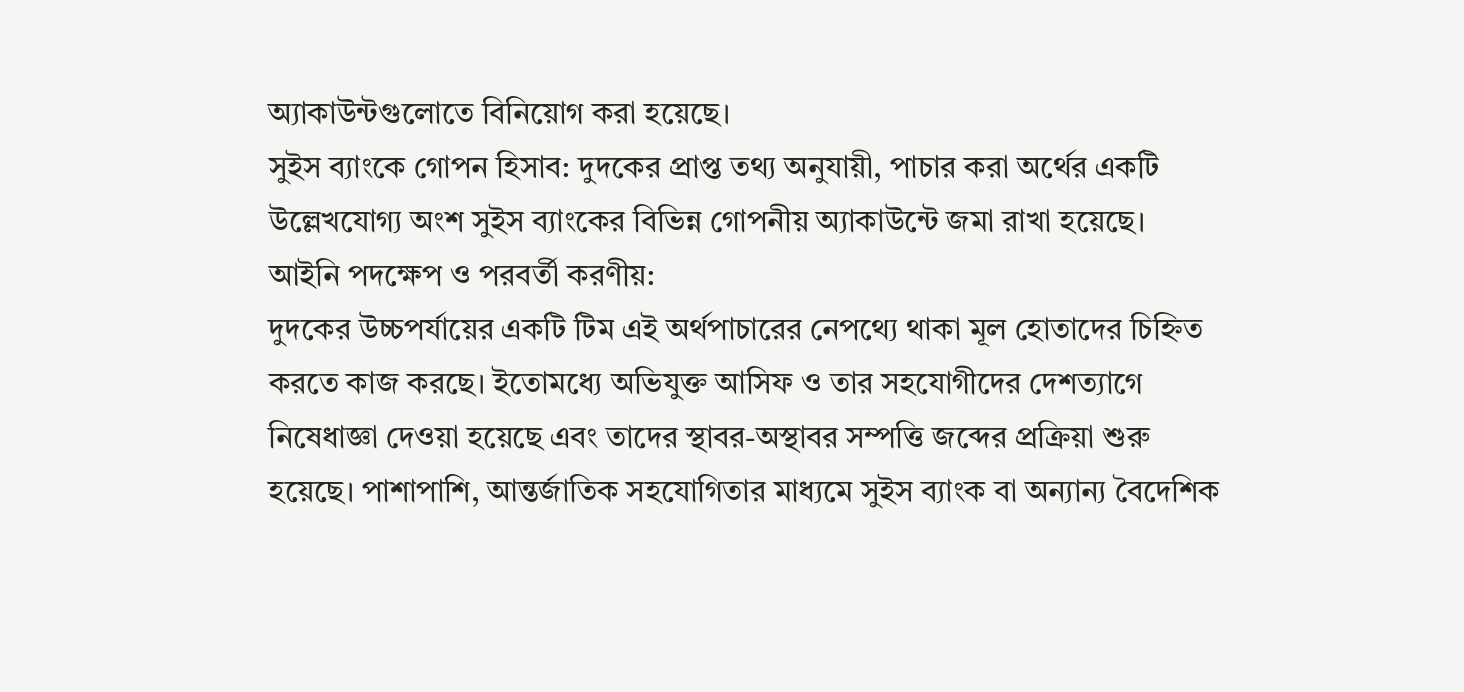অ্যাকাউন্টগুলোতে বিনিয়োগ করা হয়েছে।
সুইস ব্যাংকে গোপন হিসাব: দুদকের প্রাপ্ত তথ্য অনুযায়ী, পাচার করা অর্থের একটি উল্লেখযোগ্য অংশ সুইস ব্যাংকের বিভিন্ন গোপনীয় অ্যাকাউন্টে জমা রাখা হয়েছে।
আইনি পদক্ষেপ ও পরবর্তী করণীয়:
দুদকের উচ্চপর্যায়ের একটি টিম এই অর্থপাচারের নেপথ্যে থাকা মূল হোতাদের চিহ্নিত করতে কাজ করছে। ইতোমধ্যে অভিযুক্ত আসিফ ও তার সহযোগীদের দেশত্যাগে নিষেধাজ্ঞা দেওয়া হয়েছে এবং তাদের স্থাবর-অস্থাবর সম্পত্তি জব্দের প্রক্রিয়া শুরু হয়েছে। পাশাপাশি, আন্তর্জাতিক সহযোগিতার মাধ্যমে সুইস ব্যাংক বা অন্যান্য বৈদেশিক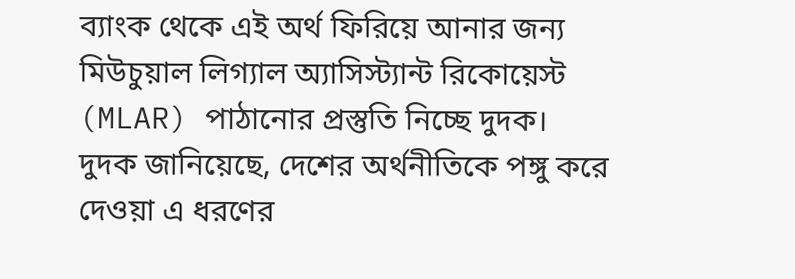ব্যাংক থেকে এই অর্থ ফিরিয়ে আনার জন্য মিউচুয়াল লিগ্যাল অ্যাসিস্ট্যান্ট রিকোয়েস্ট (MLAR) পাঠানোর প্রস্তুতি নিচ্ছে দুদক।
দুদক জানিয়েছে, দেশের অর্থনীতিকে পঙ্গু করে দেওয়া এ ধরণের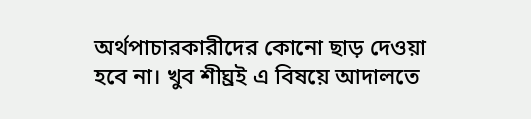অর্থপাচারকারীদের কোনো ছাড় দেওয়া হবে না। খুব শীঘ্রই এ বিষয়ে আদালতে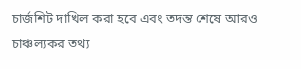চার্জশিট দাখিল করা হবে এবং তদন্ত শেষে আরও চাঞ্চল্যকর তথ্য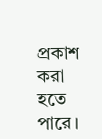প্রকাশ করা হতে পারে।